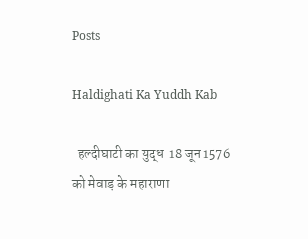Posts

Haldighati Ka Yuddh Kab

  हल्दीघाटी का युद्ध  18 जून 1576  को मेवाड़ के महाराणा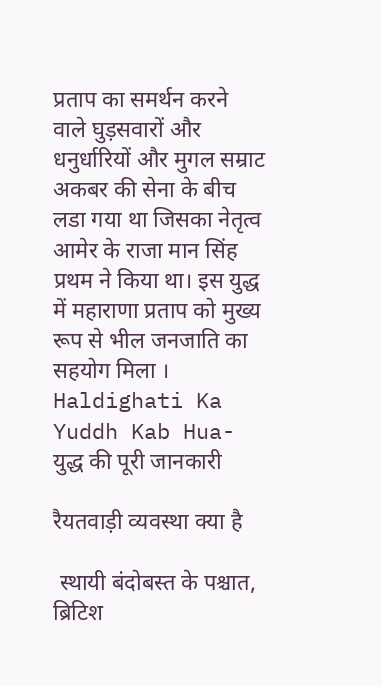प्रताप का समर्थन करने वाले घुड़सवारों और धनुर्धारियों और मुगल सम्राट अकबर की सेना के बीच लडा गया था जिसका नेतृत्व आमेर के राजा मान सिंह प्रथम ने किया था। इस युद्ध में महाराणा प्रताप को मुख्य रूप से भील जनजाति का सहयोग मिला । Haldighati Ka Yuddh Kab Hua- युद्ध की पूरी जानकारी

रैयतवाड़ी व्यवस्था क्या है

 स्थायी बंदोबस्त के पश्चात, ब्रिटिश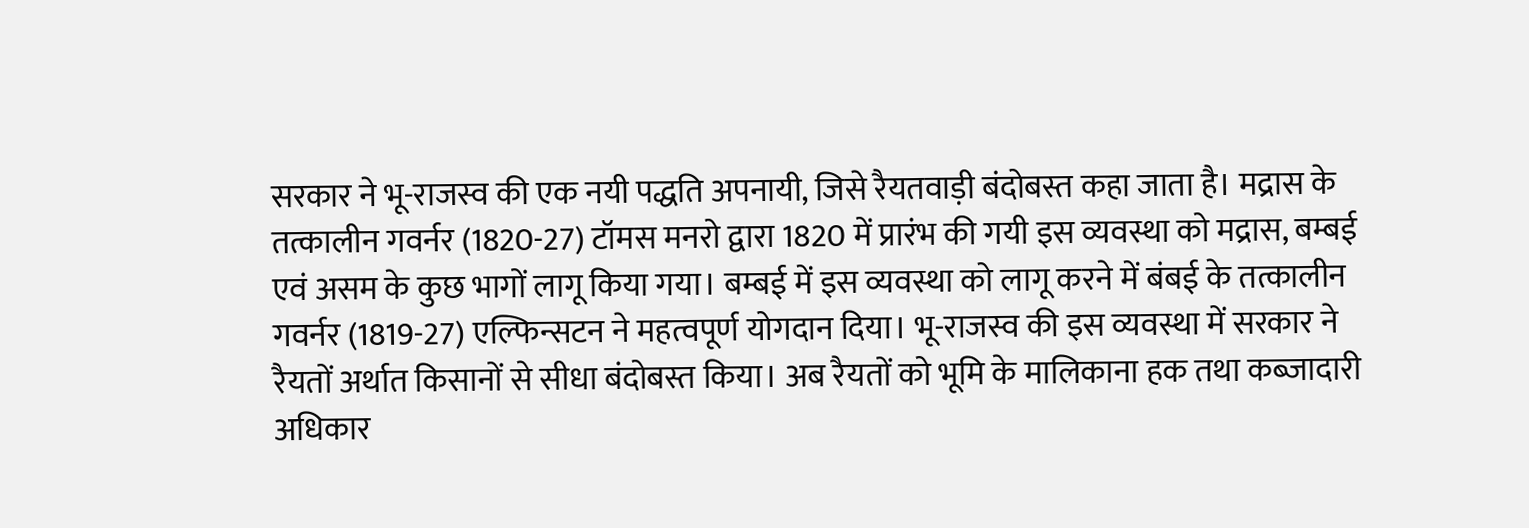सरकार ने भू-राजस्व की एक नयी पद्धति अपनायी, जिसे रैयतवाड़ी बंदोबस्त कहा जाता है। मद्रास के तत्कालीन गवर्नर (1820-27) टॉमस मनरो द्वारा 1820 में प्रारंभ की गयी इस व्यवस्था को मद्रास, बम्बई एवं असम के कुछ भागों लागू किया गया। बम्बई में इस व्यवस्था को लागू करने में बंबई के तत्कालीन गवर्नर (1819-27) एल्फिन्सटन ने महत्वपूर्ण योगदान दिया। भू-राजस्व की इस व्यवस्था में सरकार ने रैयतों अर्थात किसानों से सीधा बंदोबस्त किया। अब रैयतों को भूमि के मालिकाना हक तथा कब्जादारी अधिकार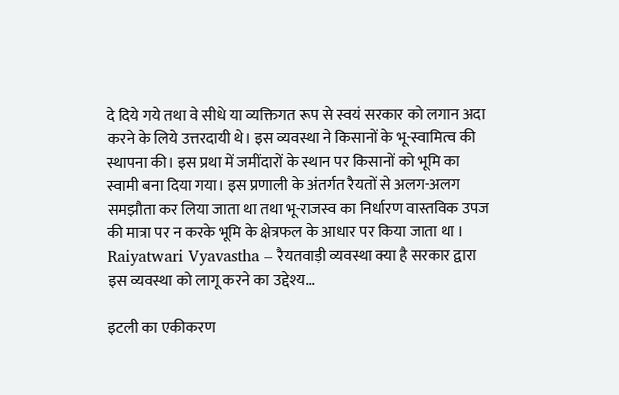दे दिये गये तथा वे सीधे या व्यक्तिगत रूप से स्वयं सरकार को लगान अदा करने के लिये उत्तरदायी थे। इस व्यवस्था ने किसानों के भू-स्वामित्व की स्थापना की। इस प्रथा में जमींदारों के स्थान पर किसानों को भूमि का स्वामी बना दिया गया। इस प्रणाली के अंतर्गत रैयतों से अलग-अलग समझौता कर लिया जाता था तथा भू-राजस्व का निर्धारण वास्तविक उपज की मात्रा पर न करके भूमि के क्षेत्रफल के आधार पर किया जाता था । Raiyatwari Vyavastha – रैयतवाड़ी व्यवस्था क्या है सरकार द्वारा इस व्यवस्था को लागू करने का उद्देश्य...

इटली का एकीकरण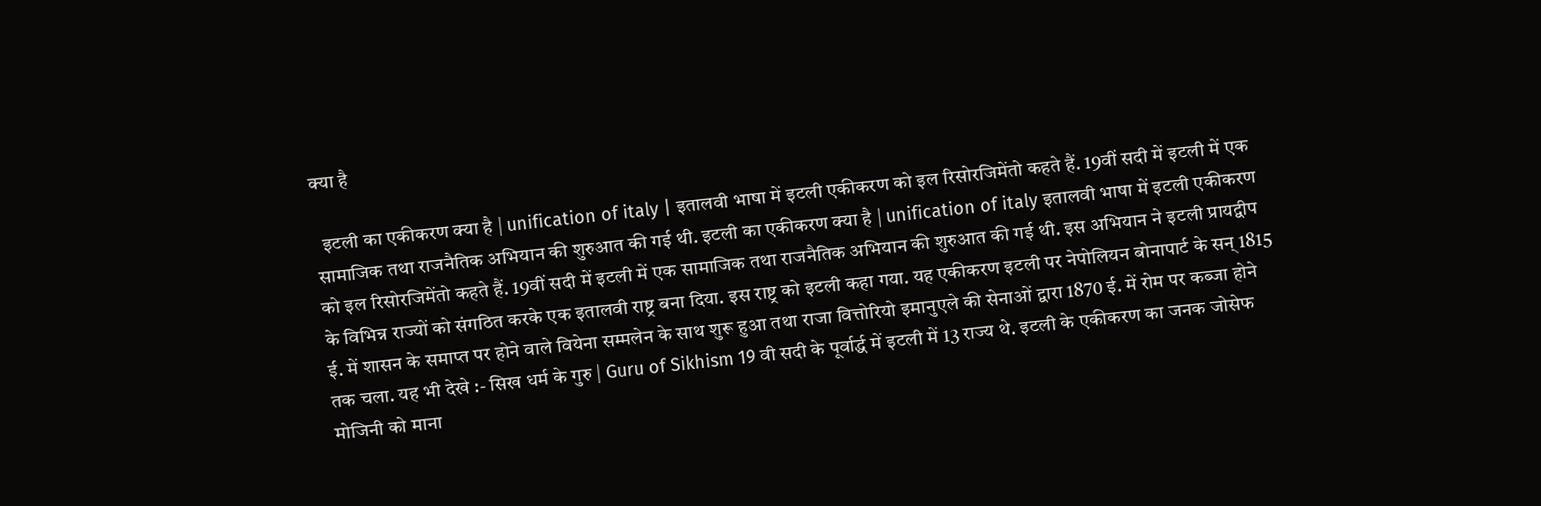क्या है

  इटली का एकीकरण क्या है | unification of italy | इतालवी भाषा में इटली एकीकरण को इल रिसोरजिमेंतो कहते हैं. 19वीं सदी में इटली में एक सामाजिक तथा राजनैतिक अभियान की शुरुआत की गई थी. इटली का एकीकरण क्या है | unification of italy इतालवी भाषा में इटली एकीकरण को इल रिसोरजिमेंतो कहते हैं. 19वीं सदी में इटली में एक सामाजिक तथा राजनैतिक अभियान की शुरुआत की गई थी. इस अभियान ने इटली प्रायद्वीप के विभिन्न राज्यों को संगठित करके एक इतालवी राष्ट्र बना दिया. इस राष्ट्र को इटली कहा गया. यह एकीकरण इटली पर नेपोलियन बोनापार्ट के सन् 1815 ई. में शासन के समाप्त पर होने वाले वियेना सम्मलेन के साथ शुरू हुआ तथा राजा वित्तोरियो इमानुएले की सेनाओं द्वारा 1870 ई. में रोम पर कब्‍जा होने तक चला. यह भी देखे :- सिख धर्म के गुरु | Guru of Sikhism 19 वी सदी के पूर्वार्द्ध में इटली में 13 राज्य थे. इटली के एकीकरण का जनक जोसेफ मोजिनी को माना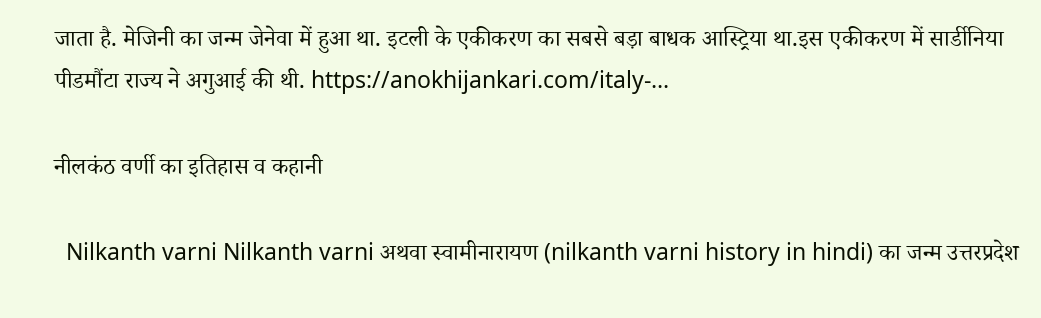जाता है. मेजिनी का जन्म जेनेवा में हुआ था. इटली के एकीकरण का सबसे बड़ा बाधक आस्ट्रिया था.इस एकीकरण में सार्डीनिया पीडमौंटा राज्य ने अगुआई की थी. https://anokhijankari.com/italy-...

नीलकंठ वर्णी का इतिहास व कहानी

  Nilkanth varni Nilkanth varni अथवा स्वामीनारायण (nilkanth varni history in hindi) का जन्म उत्तरप्रदेश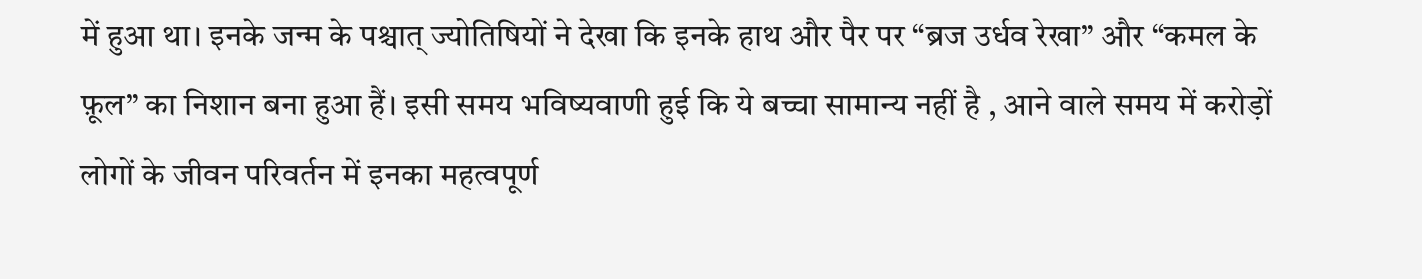में हुआ था। इनके जन्म के पश्चात् ज्योतिषियों ने देखा कि इनके हाथ और पैर पर “ब्रज उर्धव रेखा” और “कमल के फ़ूल” का निशान बना हुआ हैं। इसी समय भविष्यवाणी हुई कि ये बच्चा सामान्य नहीं है , आने वाले समय में करोड़ों लोगों के जीवन परिवर्तन में इनका महत्वपूर्ण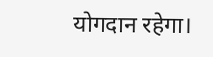योगदान रहेगा।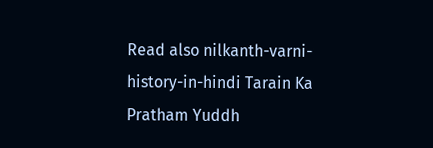Read also nilkanth-varni-history-in-hindi Tarain Ka Pratham Yuddh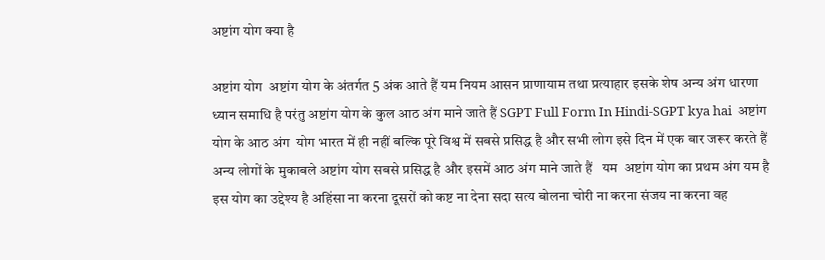अष्टांग योग क्या है

अष्टांग योग  अष्टांग योग के अंतर्गत 5 अंक आते हैं यम नियम आसन प्राणायाम तथा प्रत्याहार इसके शेष अन्य अंग धारणा ध्यान समाधि है परंतु अष्टांग योग के कुल आठ अंग माने जाते हैं SGPT Full Form In Hindi-SGPT kya hai  अष्टांग योग के आठ अंग  योग भारत में ही नहीं बल्कि पूरे विश्व में सबसे प्रसिद्ध है और सभी लोग इसे दिन में एक बार जरूर करते हैं अन्य लोगों के मुकाबले अष्टांग योग सबसे प्रसिद्ध है और इसमें आठ अंग माने जाते हैं   यम  अष्टांग योग का प्रथम अंग यम है इस योग का उद्देश्य है अहिंसा ना करना दूसरों को कष्ट ना देना सदा सत्य बोलना चोरी ना करना संजय ना करना वह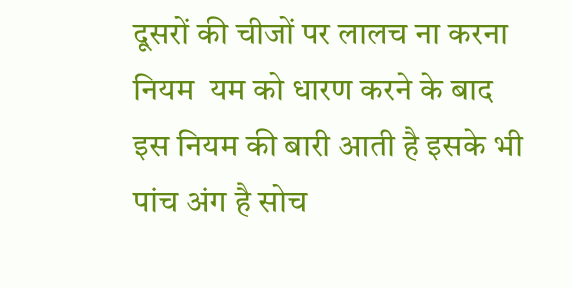दूसरों की चीजों पर लालच ना करना   नियम  यम को धारण करने के बाद इस नियम की बारी आती है इसके भी पांच अंग है सोच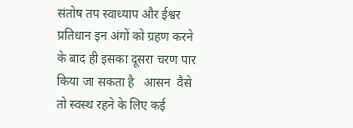संतोष तप स्वाध्याप और ईश्वर प्रतिधान इन अंगों को ग्रहण करने के बाद ही इसका दूसरा चरण पार किया जा सकता है   आसन  वैसे तो स्वस्थ रहने के लिए कई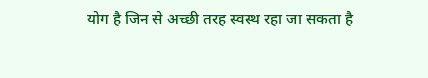योग है जिन से अच्छी तरह स्वस्थ रहा जा सकता है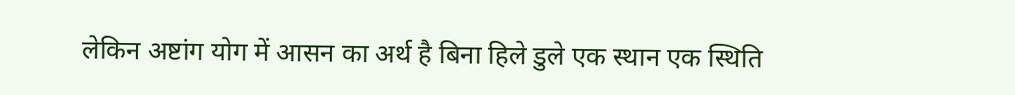लेकिन अष्टांग योग में आसन का अर्थ है बिना हिले डुले एक स्थान एक स्थिति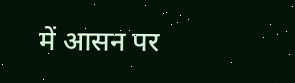में आसन पर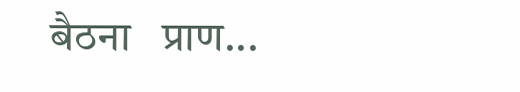बैठना   प्राण...